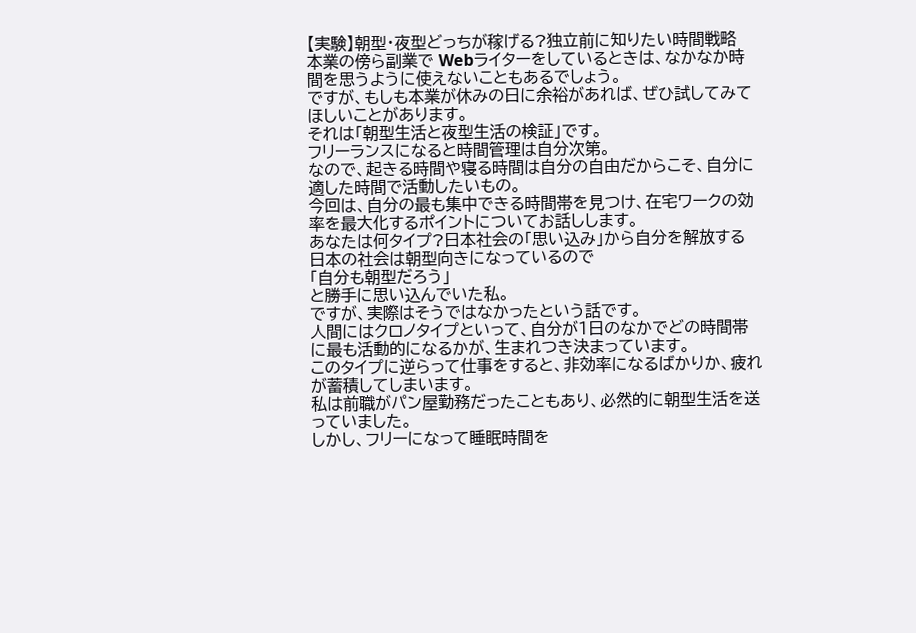【実験】朝型・夜型どっちが稼げる?独立前に知りたい時間戦略
本業の傍ら副業で Webライターをしているときは、なかなか時間を思うように使えないこともあるでしょう。
ですが、もしも本業が休みの日に余裕があれば、ぜひ試してみてほしいことがあります。
それは「朝型生活と夜型生活の検証」です。
フリーランスになると時間管理は自分次第。
なので、起きる時間や寝る時間は自分の自由だからこそ、自分に適した時間で活動したいもの。
今回は、自分の最も集中できる時間帯を見つけ、在宅ワークの効率を最大化するポイントについてお話しします。
あなたは何タイプ?日本社会の「思い込み」から自分を解放する
日本の社会は朝型向きになっているので
「自分も朝型だろう」
と勝手に思い込んでいた私。
ですが、実際はそうではなかったという話です。
人間にはクロノタイプといって、自分が1日のなかでどの時間帯に最も活動的になるかが、生まれつき決まっています。
このタイプに逆らって仕事をすると、非効率になるばかりか、疲れが蓄積してしまいます。
私は前職がパン屋勤務だったこともあり、必然的に朝型生活を送っていました。
しかし、フリーになって睡眠時間を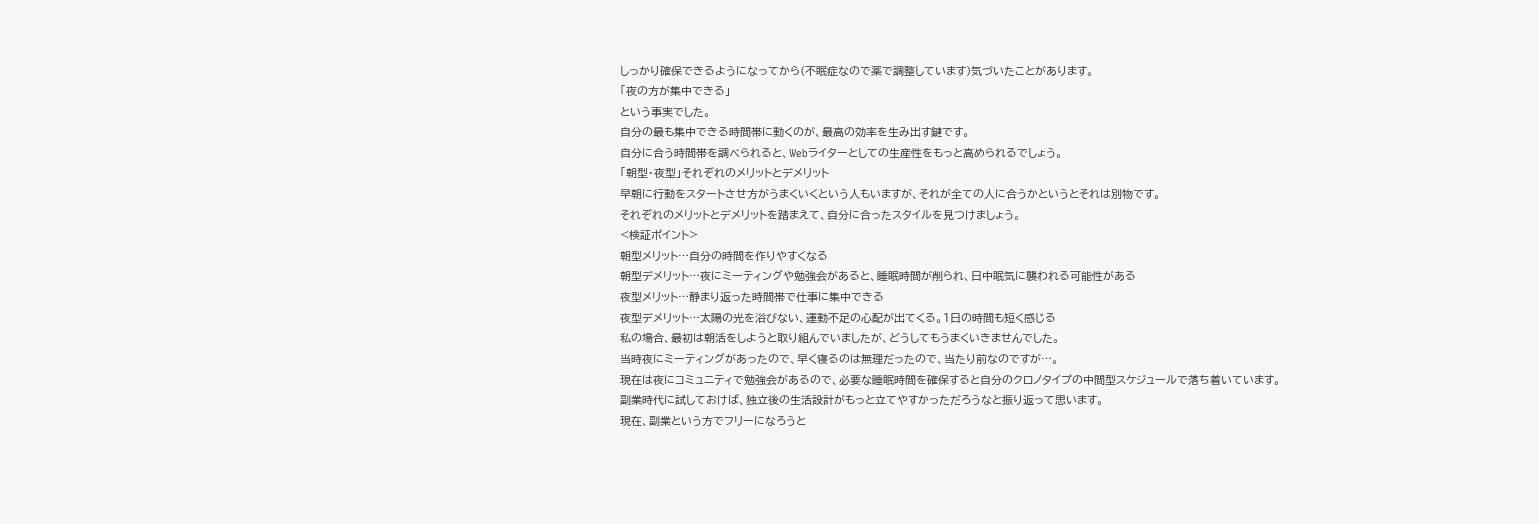しっかり確保できるようになってから(不眠症なので薬で調整しています)気づいたことがあります。
「夜の方が集中できる」
という事実でした。
自分の最も集中できる時間帯に動くのが、最高の効率を生み出す鍵です。
自分に合う時間帯を調べられると、Webライターとしての生産性をもっと高められるでしょう。
「朝型・夜型」それぞれのメリットとデメリット
早朝に行動をスタートさせ方がうまくいくという人もいますが、それが全ての人に合うかというとそれは別物です。
それぞれのメリットとデメリットを踏まえて、自分に合ったスタイルを見つけましょう。
<検証ポイント>
朝型メリット…自分の時間を作りやすくなる
朝型デメリット…夜にミーティングや勉強会があると、睡眠時間が削られ、日中眠気に襲われる可能性がある
夜型メリット…静まり返った時間帯で仕事に集中できる
夜型デメリット…太陽の光を浴びない、運動不足の心配が出てくる。1日の時間も短く感じる
私の場合、最初は朝活をしようと取り組んでいましたが、どうしてもうまくいきませんでした。
当時夜にミーティングがあったので、早く寝るのは無理だったので、当たり前なのですが…。
現在は夜にコミュニティで勉強会があるので、必要な睡眠時間を確保すると自分のクロノタイプの中間型スケジュールで落ち着いています。
副業時代に試しておけば、独立後の生活設計がもっと立てやすかっただろうなと振り返って思います。
現在、副業という方でフリーになろうと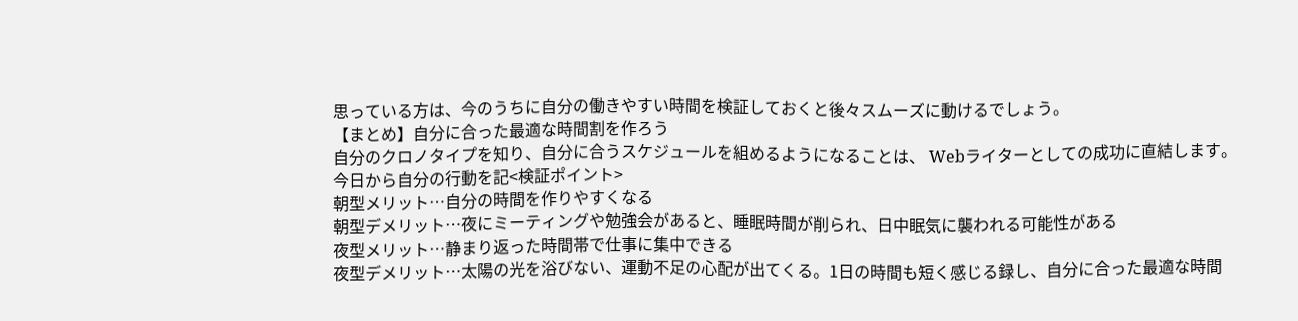思っている方は、今のうちに自分の働きやすい時間を検証しておくと後々スムーズに動けるでしょう。
【まとめ】自分に合った最適な時間割を作ろう
自分のクロノタイプを知り、自分に合うスケジュールを組めるようになることは、 Webライターとしての成功に直結します。
今日から自分の行動を記<検証ポイント>
朝型メリット…自分の時間を作りやすくなる
朝型デメリット…夜にミーティングや勉強会があると、睡眠時間が削られ、日中眠気に襲われる可能性がある
夜型メリット…静まり返った時間帯で仕事に集中できる
夜型デメリット…太陽の光を浴びない、運動不足の心配が出てくる。1日の時間も短く感じる録し、自分に合った最適な時間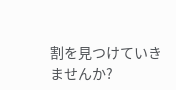割を見つけていきませんか?